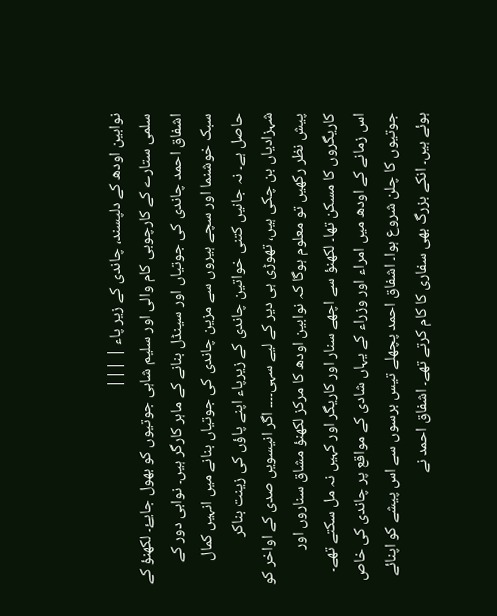نوابین اودھ کے دلپسند، چاندی کے زیر پاء | |||
سلمی ستارے کے کارچوبی کام والی اور سلیم شاہی جوتیوں کو بھول جایۓ۔ لکھنؤ کے اشفاق احمد چاندی کی جوتیاں اور سینڈل بنانے کے ماہر کارگر ہیں۔ نوابی دور کے سبک خوشنما اور سچے ہیروں سے مزین چاندی کی جوتیاں بنانے میں انہیں کمال حاصل ہے۔ نہ جانیں کتنی خواتین چاندی کے زیرپاء اپنے پاؤں کی زینت بناکر شہزادیاں بن چکی ہیں، تھوڑی ہی دیر کے لیے سہی۔۔۔۔ اگر انیسویں صدی کے اواخر کو پیش نظر رکھیں تو معلوم ہوگا کہ نوابین اودھ کا مرکز لکھنؤ مشاق سناروں اور کاریگروں کا مسکن تھا۔ لکھنؤ سے اچھے سنار اور کاریگر اور کہیں نہ مل سکتے تھے۔ اس زمانے کے اودھ میں امراء اور وزراء کے یہاں شادی کے مواقع پر چاندی کی خاص جوتیوں کا چلن شروع ہوا۔ اشفاق احمد پچھلے تیس برسوں سے اس پیشے کو اپنائے ہوئے ہیں۔ انکے بزرگ بھی سفاری کا کام کرتے تھے۔ اشفاق احمد نے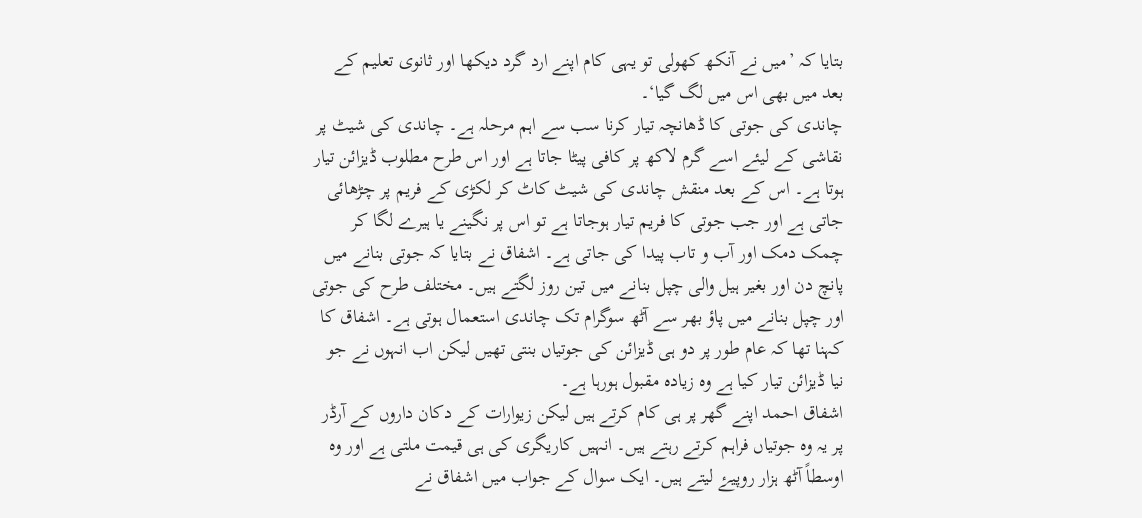بتایا کہ ’میں نے آنکھ کھولی تو یہی کام اپنے ارد گرد دیکھا اور ثانوی تعلیم کے بعد میں بھی اس میں لگ گیا‘۔
چاندی کی جوتی کا ڈھانچہ تیار کرنا سب سے اہم مرحلہ ہے۔ چاندی کی شیٹ پر نقاشی کے لیئے اسے گرم لاکھ پر کافی پیٹا جاتا ہے اور اس طرح مطلوب ڈیزائن تیار ہوتا ہے۔ اس کے بعد منقش چاندی کی شیٹ کاٹ کر لکڑی کے فریم پر چڑھائی جاتی ہے اور جب جوتی کا فریم تیار ہوجاتا ہے تو اس پر نگینے یا ہیرے لگا کر چمک دمک اور آب و تاب پیدا کی جاتی ہے۔ اشفاق نے بتایا کہ جوتی بنانے میں پانچ دن اور بغیر ہیل والی چپل بنانے میں تین روز لگتے ہیں۔ مختلف طرح کی جوتی اور چپل بنانے میں پاؤ بھر سے آٹھ سوگرام تک چاندی استعمال ہوتی ہے۔ اشفاق کا کہنا تھا کہ عام طور پر دو ہی ڈیزائن کی جوتیاں بنتی تھیں لیکن اب انہوں نے جو نیا ڈیزائن تیار کیا ہے وہ زیادہ مقبول ہورہا ہے۔
اشفاق احمد اپنے گھر پر ہی کام کرتے ہیں لیکن زیوارات کے دکان داروں کے آرڈر پر یہ وہ جوتیاں فراہم کرتے رہتے ہیں۔ انہیں کاریگری کی ہی قیمت ملتی ہے اور وہ اوسطاً آٹھ ہزار روپیۓ لیتے ہیں۔ ایک سوال کے جواب میں اشفاق نے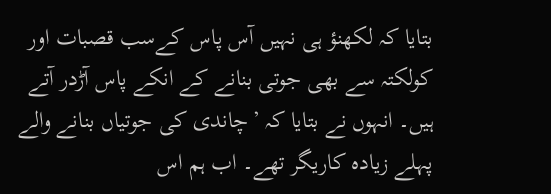بتایا کہ لکھنؤ ہی نہیں آس پاس کےسب قصبات اور کولکتہ سے بھی جوتی بنانے کے انکے پاس آڑدر آتے ہیں۔ انہوں نے بتایا کہ ’چاندی کی جوتیاں بنانے والے پہلے زیادہ کاریگر تھے۔ اب ہم اس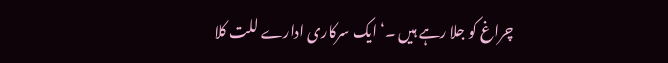چراغ کو جلا رہے ہیں ۔‘ ایک سرکاری ادارے للت کلا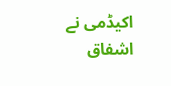اکیڈمی نے اشفاق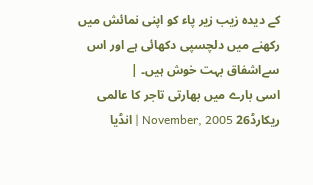کے دیدہ زیب زیر پاء کو اپنی نمائش میں رکھنے میں دلچسپی دکھائی ہے اور اس سےاشفاق بہت خوش ہیں۔ |
اسی بارے میں بھارتی تاجر کا عالمی ریکارڈ26 November, 2005 | انڈیا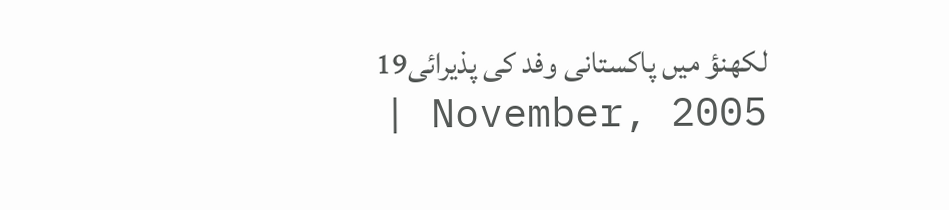لکھنؤ میں پاکستانی وفد کی پذیرائی19 November, 2005 |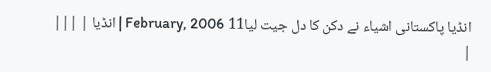انڈیا پاکستانی اشیاء نے دکن کا دل جیت لیا11 February, 2006 | انڈیا | |||
|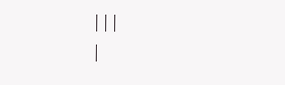|||
|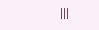|||